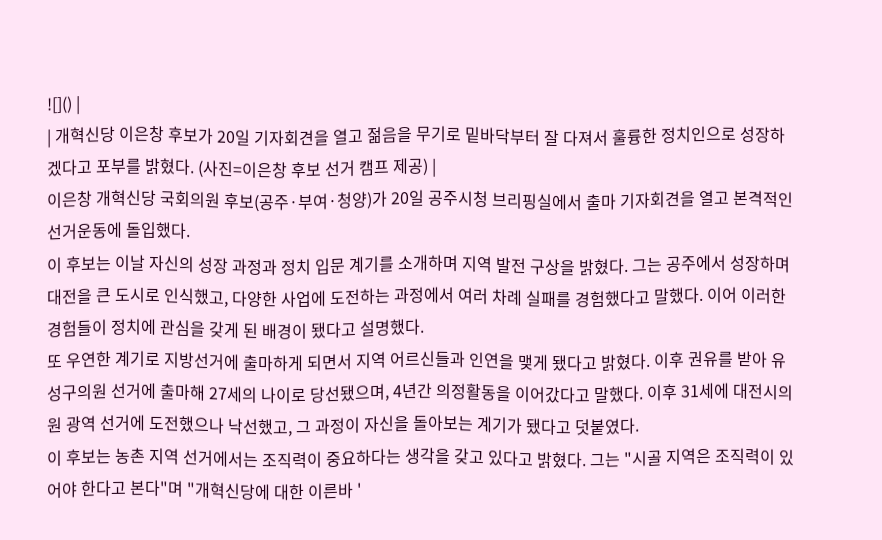![]() |
| 개혁신당 이은창 후보가 20일 기자회견을 열고 젊음을 무기로 밑바닥부터 잘 다져서 훌륭한 정치인으로 성장하겠다고 포부를 밝혔다. (사진=이은창 후보 선거 캠프 제공) |
이은창 개혁신당 국회의원 후보(공주·부여·청양)가 20일 공주시청 브리핑실에서 출마 기자회견을 열고 본격적인 선거운동에 돌입했다.
이 후보는 이날 자신의 성장 과정과 정치 입문 계기를 소개하며 지역 발전 구상을 밝혔다. 그는 공주에서 성장하며 대전을 큰 도시로 인식했고, 다양한 사업에 도전하는 과정에서 여러 차례 실패를 경험했다고 말했다. 이어 이러한 경험들이 정치에 관심을 갖게 된 배경이 됐다고 설명했다.
또 우연한 계기로 지방선거에 출마하게 되면서 지역 어르신들과 인연을 맺게 됐다고 밝혔다. 이후 권유를 받아 유성구의원 선거에 출마해 27세의 나이로 당선됐으며, 4년간 의정활동을 이어갔다고 말했다. 이후 31세에 대전시의원 광역 선거에 도전했으나 낙선했고, 그 과정이 자신을 돌아보는 계기가 됐다고 덧붙였다.
이 후보는 농촌 지역 선거에서는 조직력이 중요하다는 생각을 갖고 있다고 밝혔다. 그는 "시골 지역은 조직력이 있어야 한다고 본다"며 "개혁신당에 대한 이른바 '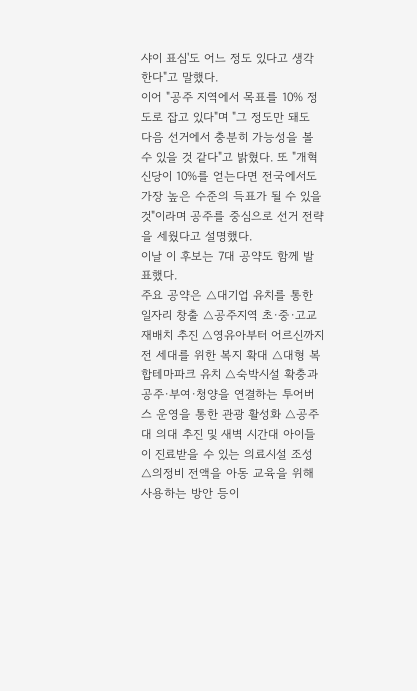샤이 표심'도 어느 정도 있다고 생각한다"고 말했다.
이어 "공주 지역에서 목표를 10% 정도로 잡고 있다"며 "그 정도만 돼도 다음 선거에서 충분히 가능성을 볼 수 있을 것 같다"고 밝혔다. 또 "개혁신당이 10%를 얻는다면 전국에서도 가장 높은 수준의 득표가 될 수 있을 것"이라며 공주를 중심으로 선거 전략을 세웠다고 설명했다.
이날 이 후보는 7대 공약도 함께 발표했다.
주요 공약은 △대기업 유치를 통한 일자리 창출 △공주지역 초·중·고교 재배치 추진 △영유아부터 어르신까지 전 세대를 위한 복지 확대 △대형 복합테마파크 유치 △숙박시설 확충과 공주·부여·청양을 연결하는 투어버스 운영을 통한 관광 활성화 △공주대 의대 추진 및 새벽 시간대 아이들이 진료받을 수 있는 의료시설 조성 △의정비 전액을 아동 교육을 위해 사용하는 방안 등이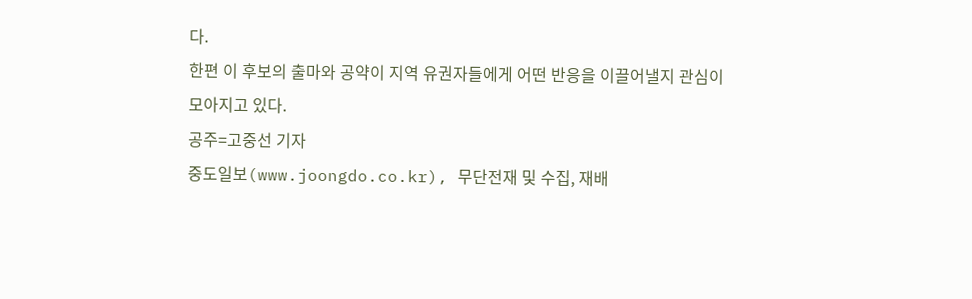다.
한편 이 후보의 출마와 공약이 지역 유권자들에게 어떤 반응을 이끌어낼지 관심이 모아지고 있다.
공주=고중선 기자
중도일보(www.joongdo.co.kr), 무단전재 및 수집, 재배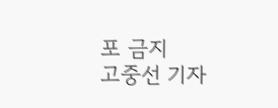포 금지
고중선 기자